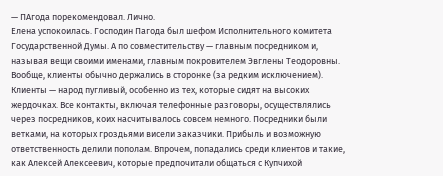— ПАгода порекомендовал. Лично.
Елена успокоилась. Господин Пагода был шефом Исполнительного комитета Государственной Думы. А по совместительству — главным посредником и, называя вещи своими именами, главным покровителем Эвглены Теодоровны.
Вообще, клиенты обычно держались в сторонке (за редким исключением). Клиенты — народ пугливый, особенно из тех, которые сидят на высоких жердочках. Все контакты, включая телефонные разговоры, осуществлялись через посредников, коих насчитывалось совсем немного. Посредники были ветками, на которых гроздьями висели заказчики. Прибыль и возможную ответственность делили пополам. Впрочем, попадались среди клиентов и такие, как Алексей Алексеевич, которые предпочитали общаться с Купчихой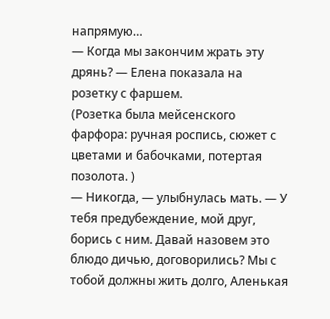напрямую…
— Когда мы закончим жрать эту дрянь? — Елена показала на розетку с фаршем.
(Розетка была мейсенского фарфора: ручная роспись, сюжет с цветами и бабочками, потертая позолота. )
— Никогда, — улыбнулась мать. — У тебя предубеждение, мой друг, борись с ним. Давай назовем это блюдо дичью, договорились? Мы с тобой должны жить долго, Аленькая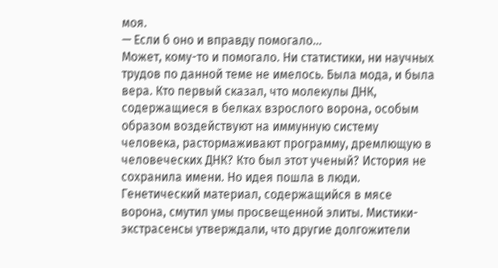моя.
— Если б оно и вправду помогало…
Может, кому-то и помогало. Ни статистики, ни научных трудов по данной теме не имелось. Была мода, и была вера. Кто первый сказал, что молекулы ДНК, содержащиеся в белках взрослого ворона, особым образом воздействуют на иммунную систему человека, растормаживают программу, дремлющую в человеческих ДНК? Кто был этот ученый? История не сохранила имени. Но идея пошла в люди. Генетический материал, содержащийся в мясе ворона, смутил умы просвещенной элиты. Мистики-экстрасенсы утверждали, что другие долгожители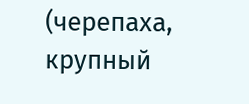(черепаха, крупный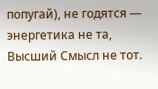попугай), не годятся — энергетика не та, Высший Смысл не тот.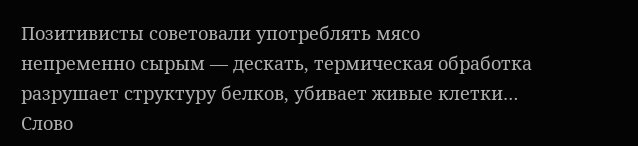Позитивисты советовали употреблять мясо непременно сырым — дескать, термическая обработка разрушает структуру белков, убивает живые клетки… Слово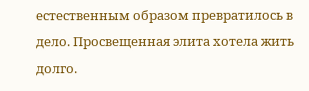естественным образом превратилось в дело. Просвещенная элита хотела жить долго.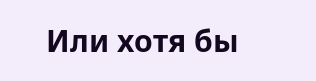Или хотя бы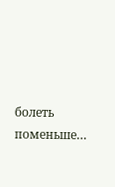болеть поменьше…